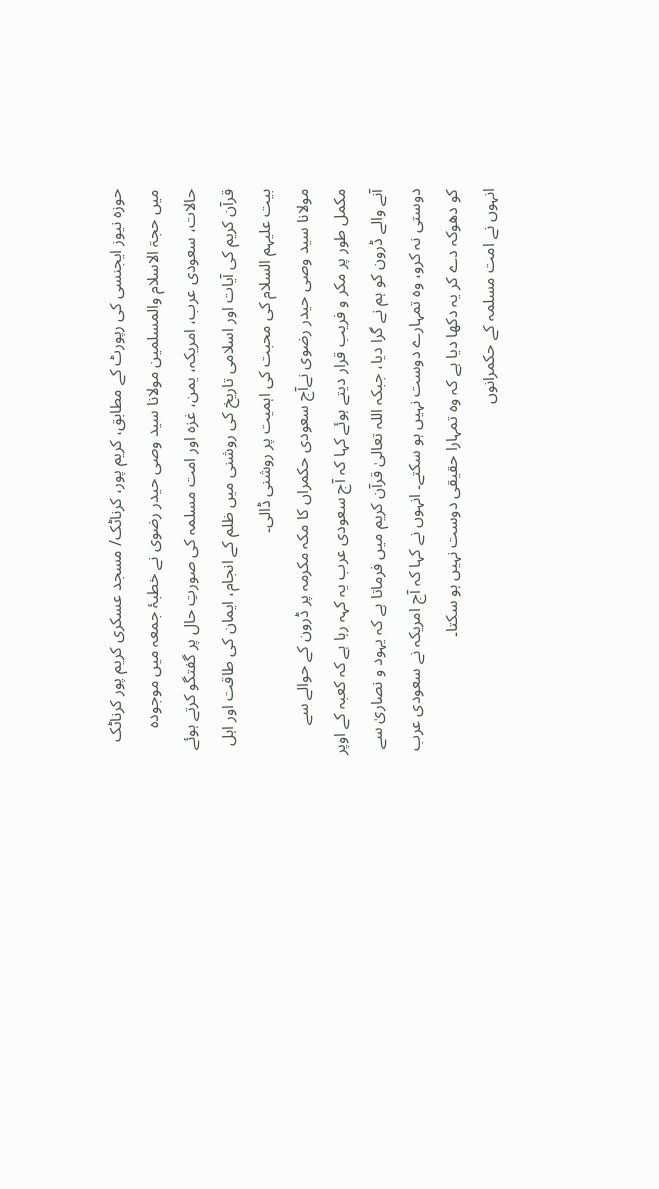حوزہ نیوز ایجنسی کی رپورٹ کے مطابق، کریم پور، کرناٹک/ مسجد عسکری کریم پور کرناٹک میں حجۃ الاسلام والمسلمین مولانا سید وصی حیدر رضوی نے خطبۂ جمعہ میں موجودہ حالات، سعودی عرب، امریکہ، یمن، غزہ اور امت مسلمہ کی صورتِ حال پر گفتگو کرتے ہوئے قرآن کریم کی آیات اور اسلامی تاریخ کی روشنی میں ظلم کے انجام، ایمان کی طاقت اور اہل بیت علیہم السلام کی محبت کی اہمیت پر روشنی ڈالی۔
مولانا سید وصی حیدر رضوی نےآج سعودی حکمراں کا مکہ مکرمہ پر ڈرون کے حوالے سے مکمل طور پر مکر و فریب قرار دیتے ہوئے کہا کہ آج سعودی عرب یہ کہہ رہا ہے کہ کعبہ کے اوپر آنے والے ڈرون کو ہم نے گرا دیا، جبکہ اللہ تعالیٰ قرآن کریم میں فرماتا ہے کہ یہود و نصاریٰ سے دوستی نہ کرو، وہ تمہارے دوست نہیں ہو سکتے۔ انہوں نے کہا کہ آج امریکہ نے سعودی عرب کو دھوکہ دے کر یہ دکھا دیا ہے کہ وہ تمہارا حقیقی دوست نہیں ہو سکتا۔
انہوں نے امت مسلمہ کے حکمرانوں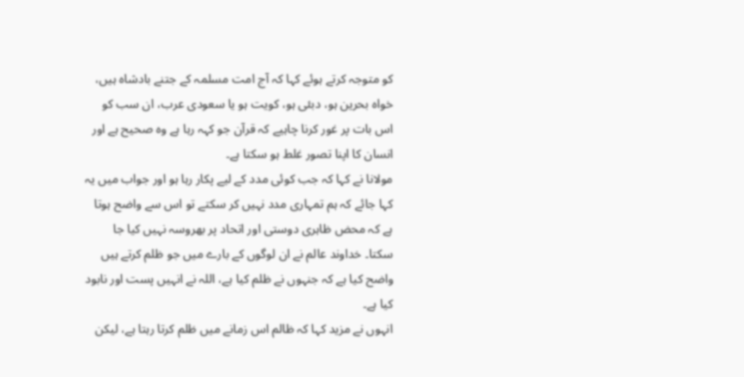کو متوجہ کرتے ہوئے کہا کہ آج امت مسلمہ کے جتنے بادشاہ ہیں، خواہ بحرین ہو، دبئی ہو، کویت ہو یا سعودی عرب، ان سب کو اس بات پر غور کرنا چاہیے کہ قرآن جو کہہ رہا ہے وہ صحیح ہے اور انسان کا اپنا تصور غلط ہو سکتا ہے۔
مولانا نے کہا کہ جب کوئی مدد کے لیے پکار رہا ہو اور جواب میں یہ کہا جائے کہ ہم تمہاری مدد نہیں کر سکتے تو اس سے واضح ہوتا ہے کہ محض ظاہری دوستی اور اتحاد پر بھروسہ نہیں کیا جا سکتا۔ خداوند عالم نے ان لوگوں کے بارے میں جو ظلم کرتے ہیں واضح کیا ہے کہ جنہوں نے ظلم کیا ہے، اللہ نے انہیں پست اور نابود کیا ہے۔
انہوں نے مزید کہا کہ ظالم اس زمانے میں ظلم کرتا رہتا ہے، لیکن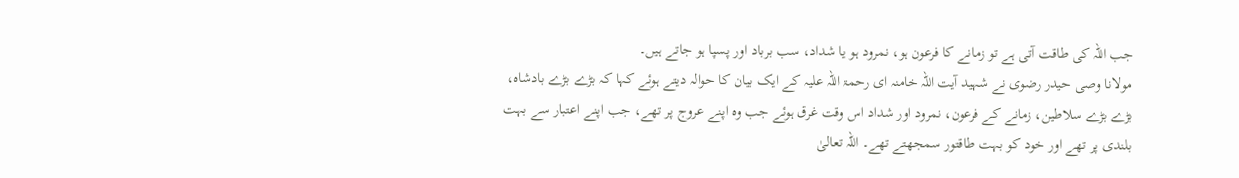جب اللہ کی طاقت آتی ہے تو زمانے کا فرعون ہو، نمرود ہو یا شداد، سب برباد اور پسپا ہو جاتے ہیں۔
مولانا وصی حیدر رضوی نے شہید آیت اللہ خامنہ ای رحمۃ اللہ علیہ کے ایک بیان کا حوالہ دیتے ہوئے کہا کہ بڑے بڑے بادشاہ، بڑے بڑے سلاطین، زمانے کے فرعون، نمرود اور شداد اس وقت غرق ہوئے جب وہ اپنے عروج پر تھے، جب اپنے اعتبار سے بہت بلندی پر تھے اور خود کو بہت طاقتور سمجھتے تھے۔ اللہ تعالیٰ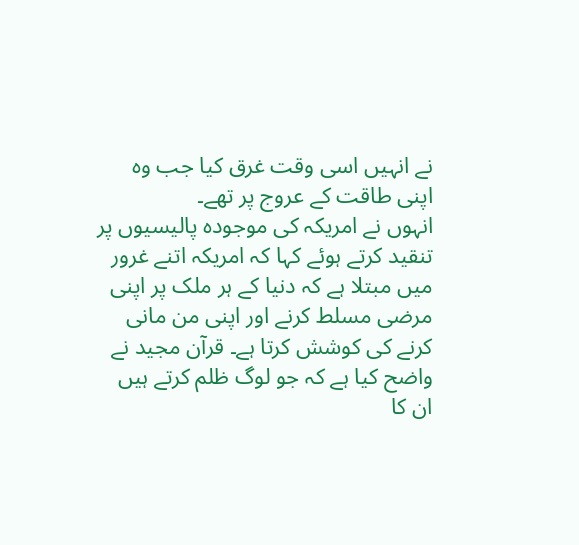نے انہیں اسی وقت غرق کیا جب وہ اپنی طاقت کے عروج پر تھے۔
انہوں نے امریکہ کی موجودہ پالیسیوں پر تنقید کرتے ہوئے کہا کہ امریکہ اتنے غرور میں مبتلا ہے کہ دنیا کے ہر ملک پر اپنی مرضی مسلط کرنے اور اپنی من مانی کرنے کی کوشش کرتا ہے۔ قرآن مجید نے واضح کیا ہے کہ جو لوگ ظلم کرتے ہیں ان کا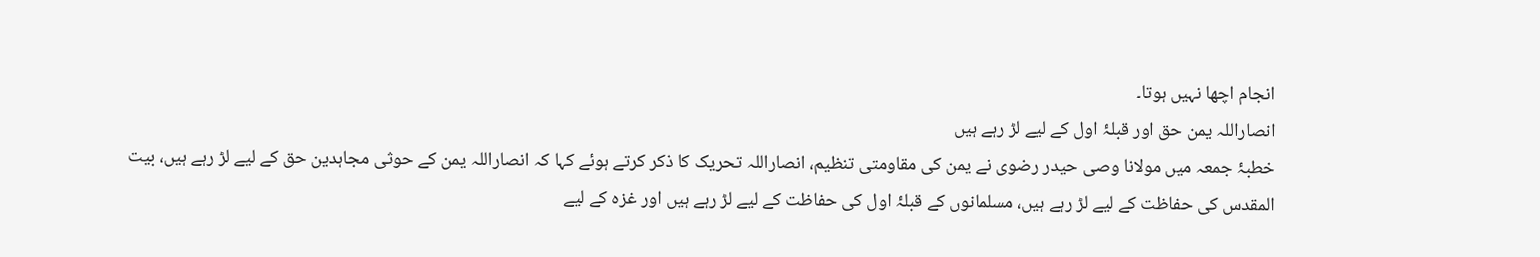انجام اچھا نہیں ہوتا۔
انصاراللہ یمن حق اور قبلۂ اول کے لیے لڑ رہے ہیں
خطبۂ جمعہ میں مولانا وصی حیدر رضوی نے یمن کی مقاومتی تنظیم، انصاراللہ تحریک کا ذکر کرتے ہوئے کہا کہ انصاراللہ یمن کے حوثی مجاہدین حق کے لیے لڑ رہے ہیں، بیت المقدس کی حفاظت کے لیے لڑ رہے ہیں، مسلمانوں کے قبلۂ اول کی حفاظت کے لیے لڑ رہے ہیں اور غزہ کے لیے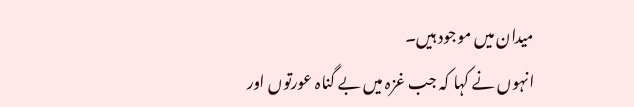میدان میں موجود ہیں۔
انہوں نے کہا کہ جب غزہ میں بے گناہ عورتوں اور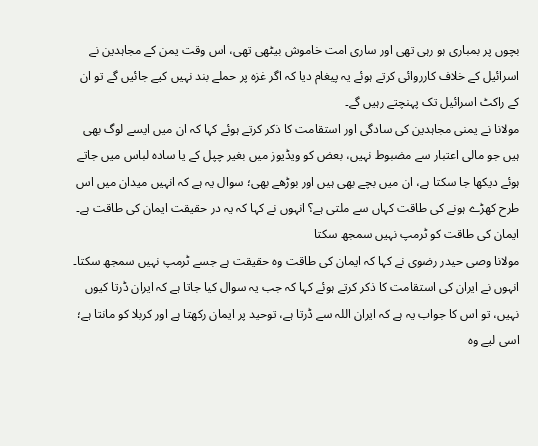بچوں پر بمباری ہو رہی تھی اور ساری امت خاموش بیٹھی تھی، اس وقت یمن کے مجاہدین نے اسرائیل کے خلاف کارروائی کرتے ہوئے یہ پیغام دیا کہ اگر غزہ پر حملے بند نہیں کیے جائیں گے تو ان کے راکٹ اسرائیل تک پہنچتے رہیں گے۔
مولانا نے یمنی مجاہدین کی سادگی اور استقامت کا ذکر کرتے ہوئے کہا کہ ان میں ایسے لوگ بھی ہیں جو مالی اعتبار سے مضبوط نہیں، بعض کو ویڈیوز میں بغیر چپل کے یا سادہ لباس میں جاتے ہوئے دیکھا جا سکتا ہے، ان میں بچے بھی ہیں اور بوڑھے بھی؛ سوال یہ ہے کہ انہیں میدان میں اس طرح کھڑے ہونے کی طاقت کہاں سے ملتی ہے؟ انہوں نے کہا کہ یہ در حقیقت ایمان کی طاقت ہے۔
ایمان کی طاقت کو ٹرمپ نہیں سمجھ سکتا
مولانا وصی حیدر رضوی نے کہا کہ ایمان کی طاقت وہ حقیقت ہے جسے ٹرمپ نہیں سمجھ سکتا۔ انہوں نے ایران کی استقامت کا ذکر کرتے ہوئے کہا کہ جب یہ سوال کیا جاتا ہے کہ ایران ڈرتا کیوں نہیں، تو اس کا جواب یہ ہے کہ ایران اللہ سے ڈرتا ہے، توحید پر ایمان رکھتا ہے اور کربلا کو مانتا ہے؛ اسی لیے وہ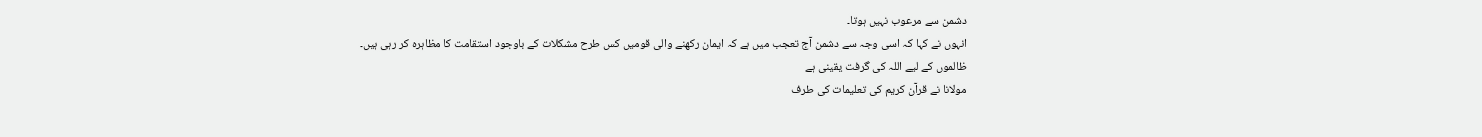دشمن سے مرعوب نہیں ہوتا۔
انہوں نے کہا کہ اسی وجہ سے دشمن آج تعجب میں ہے کہ ایمان رکھنے والی قومیں کس طرح مشکلات کے باوجود استقامت کا مظاہرہ کر رہی ہیں۔
ظالموں کے لیے اللہ کی گرفت یقینی ہے
مولانا نے قرآن کریم کی تعلیمات کی طرف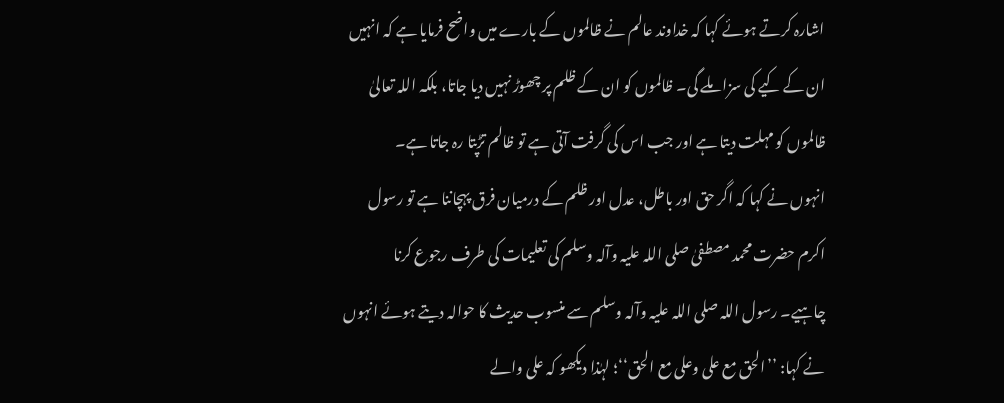اشارہ کرتے ہوئے کہا کہ خداوند عالم نے ظالموں کے بارے میں واضح فرمایا ہے کہ انہیں ان کے کیے کی سزا ملے گی۔ ظالموں کو ان کے ظلم پر چھوڑ نہیں دیا جاتا، بلکہ اللہ تعالیٰ ظالموں کو مہلت دیتا ہے اور جب اس کی گرفت آتی ہے تو ظالم تڑپتا رہ جاتا ہے۔
انہوں نے کہا کہ اگر حق اور باطل، عدل اور ظلم کے درمیان فرق پہچاننا ہے تو رسول اکرم حضرت محمد مصطفیٰ صلی اللہ علیہ وآلہ وسلم کی تعلیمات کی طرف رجوع کرنا چاہیے۔ رسول اللہ صلی اللہ علیہ وآلہ وسلم سے منسوب حدیث کا حوالہ دیتے ہوئے انہوں نے کہا: ’’الحق مع علی وعلی مع الحق‘‘؛ لہٰذا دیکھو کہ علی والے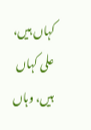کہاں ہیں، علی کہاں ہیں، وہاں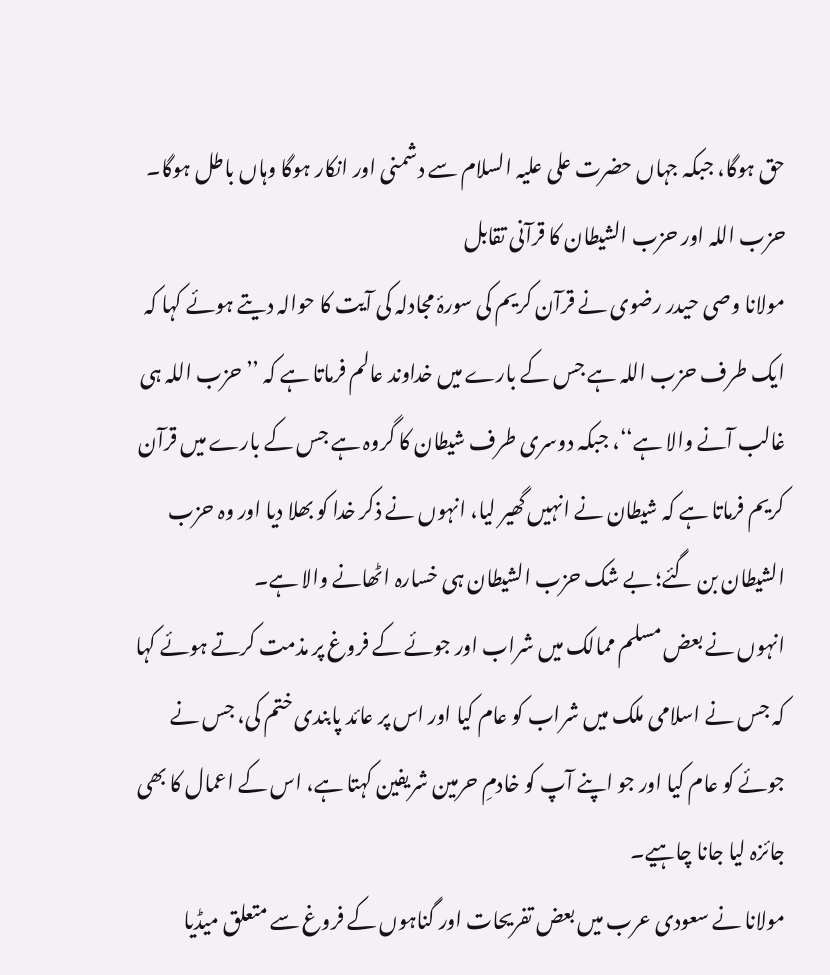حق ہوگا، جبکہ جہاں حضرت علی علیہ السلام سے دشمنی اور انکار ہوگا وہاں باطل ہوگا۔
حزب اللہ اور حزب الشیطان کا قرآنی تقابل
مولانا وصی حیدر رضوی نے قرآن کریم کی سورۂ مجادلہ کی آیت کا حوالہ دیتے ہوئے کہا کہ ایک طرف حزب اللہ ہے جس کے بارے میں خداوند عالم فرماتا ہے کہ ’’حزب اللہ ہی غالب آنے والا ہے‘‘، جبکہ دوسری طرف شیطان کا گروہ ہے جس کے بارے میں قرآن کریم فرماتا ہے کہ شیطان نے انہیں گھیر لیا، انہوں نے ذکر خدا کو بھلا دیا اور وہ حزب الشیطان بن گئے؛ بے شک حزب الشیطان ہی خسارہ اٹھانے والا ہے۔
انہوں نے بعض مسلم ممالک میں شراب اور جوئے کے فروغ پر مذمت کرتے ہوئے کہا کہ جس نے اسلامی ملک میں شراب کو عام کیا اور اس پر عائد پابندی ختم کی، جس نے جوئے کو عام کیا اور جو اپنے آپ کو خادمِ حرمین شریفین کہتا ہے، اس کے اعمال کا بھی جائزہ لیا جانا چاہیے۔
مولانا نے سعودی عرب میں بعض تفریحات اور گناہوں کے فروغ سے متعلق میڈیا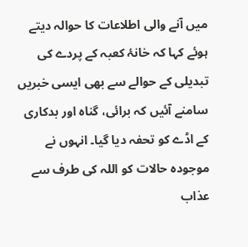میں آنے والی اطلاعات کا حوالہ دیتے ہوئے کہا کہ خانۂ کعبہ کے پردے کی تبدیلی کے حوالے سے بھی ایسی خبریں سامنے آئیں کہ برائی، گناہ اور بدکاری کے اڈے کو تحفہ دیا گیا۔ انہوں نے موجودہ حالات کو اللہ کی طرف سے عذاب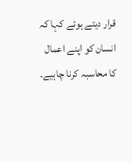قرار دیتے ہوئے کہا کہ انسان کو اپنے اعمال کا محاسبہ کرنا چاہیے۔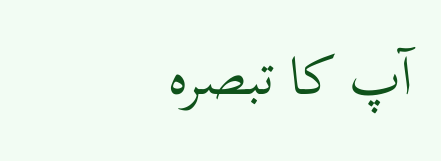آپ کا تبصرہ